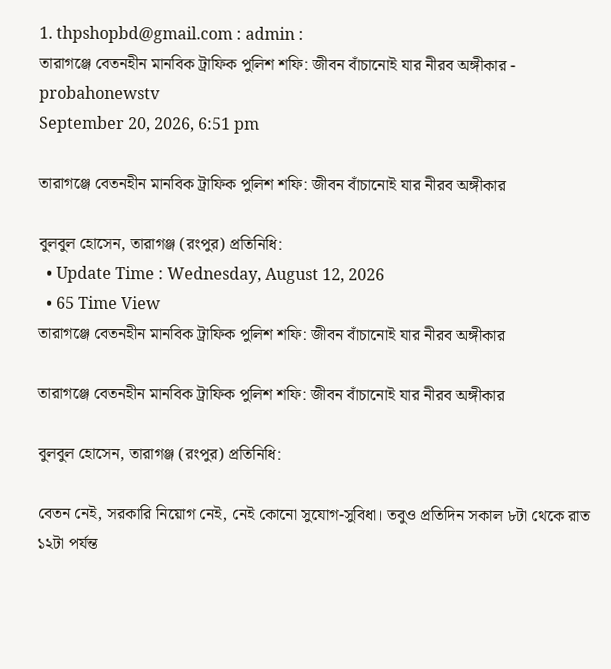1. thpshopbd@gmail.com : admin :
তারাগঞ্জে বেতনহীন মানবিক ট্রাফিক পুলিশ শফি: জীবন বাঁচানোই যার নীরব অঙ্গীকার - probahonewstv
September 20, 2026, 6:51 pm

তারাগঞ্জে বেতনহীন মানবিক ট্রাফিক পুলিশ শফি: জীবন বাঁচানোই যার নীরব অঙ্গীকার

বুলবুল হোসেন, তারাগঞ্জ (রংপুর) প্রতিনিধি:
  • Update Time : Wednesday, August 12, 2026
  • 65 Time View
তারাগঞ্জে বেতনহীন মানবিক ট্রাফিক পুলিশ শফি: জীবন বাঁচানোই যার নীরব অঙ্গীকার

তারাগঞ্জে বেতনহীন মানবিক ট্রাফিক পুলিশ শফি: জীবন বাঁচানোই যার নীরব অঙ্গীকার

বুলবুল হোসেন, তারাগঞ্জ (রংপুর) প্রতিনিধি:

বেতন নেই, সরকারি নিয়োগ নেই, নেই কোনো সুযোগ-সুবিধা। তবুও প্রতিদিন সকাল ৮টা থেকে রাত ১২টা পর্যন্ত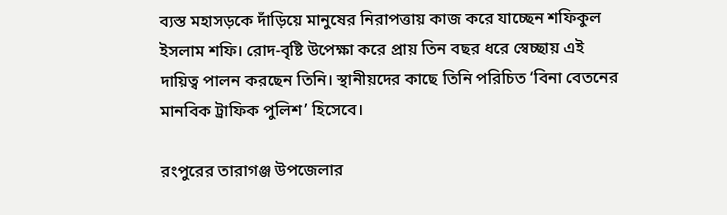ব্যস্ত মহাসড়কে দাঁড়িয়ে মানুষের নিরাপত্তায় কাজ করে যাচ্ছেন শফিকুল ইসলাম শফি। রোদ-বৃষ্টি উপেক্ষা করে প্রায় তিন বছর ধরে স্বেচ্ছায় এই দায়িত্ব পালন করছেন তিনি। স্থানীয়দের কাছে তিনি পরিচিত ‘বিনা বেতনের মানবিক ট্রাফিক পুলিশ’ হিসেবে।

রংপুরের তারাগঞ্জ উপজেলার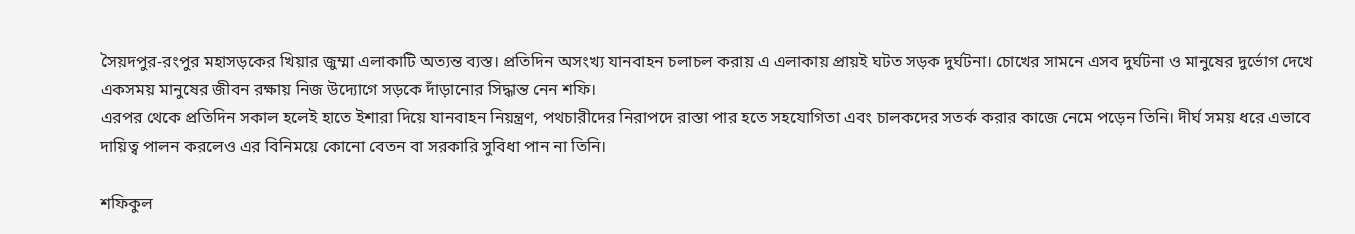সৈয়দপুর-রংপুর মহাসড়কের খিয়ার জুম্মা এলাকাটি অত্যন্ত ব্যস্ত। প্রতিদিন অসংখ্য যানবাহন চলাচল করায় এ এলাকায় প্রায়ই ঘটত সড়ক দুর্ঘটনা। চোখের সামনে এসব দুর্ঘটনা ও মানুষের দুর্ভোগ দেখে একসময় মানুষের জীবন রক্ষায় নিজ উদ্যোগে সড়কে দাঁড়ানোর সিদ্ধান্ত নেন শফি।
এরপর থেকে প্রতিদিন সকাল হলেই হাতে ইশারা দিয়ে যানবাহন নিয়ন্ত্রণ, পথচারীদের নিরাপদে রাস্তা পার হতে সহযোগিতা এবং চালকদের সতর্ক করার কাজে নেমে পড়েন তিনি। দীর্ঘ সময় ধরে এভাবে দায়িত্ব পালন করলেও এর বিনিময়ে কোনো বেতন বা সরকারি সুবিধা পান না তিনি।

শফিকুল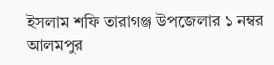ইসলাম শফি তারাগঞ্জ উপজেলার ১ নম্বর আলমপুর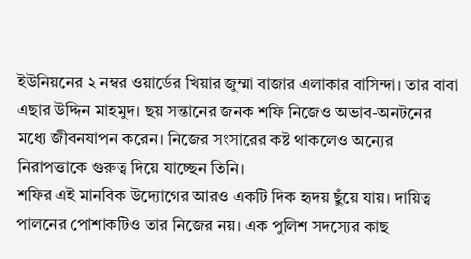ইউনিয়নের ২ নম্বর ওয়ার্ডের খিয়ার জুম্মা বাজার এলাকার বাসিন্দা। তার বাবা এছার উদ্দিন মাহমুদ। ছয় সন্তানের জনক শফি নিজেও অভাব-অনটনের মধ্যে জীবনযাপন করেন। নিজের সংসারের কষ্ট থাকলেও অন্যের নিরাপত্তাকে গুরুত্ব দিয়ে যাচ্ছেন তিনি।
শফির এই মানবিক উদ্যোগের আরও একটি দিক হৃদয় ছুঁয়ে যায়। দায়িত্ব পালনের পোশাকটিও তার নিজের নয়। এক পুলিশ সদস্যের কাছ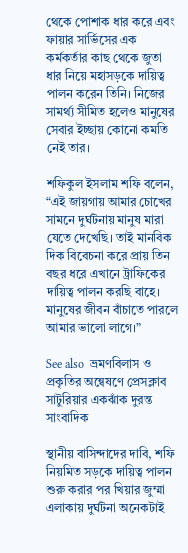থেকে পোশাক ধার করে এবং ফায়ার সার্ভিসের এক কর্মকর্তার কাছ থেকে জুতা ধার নিয়ে মহাসড়কে দায়িত্ব পালন করেন তিনি। নিজের সামর্থ্য সীমিত হলেও মানুষের সেবার ইচ্ছায় কোনো কমতি নেই তার।

শফিকুল ইসলাম শফি বলেন, “এই জায়গায় আমার চোখের সামনে দুর্ঘটনায় মানুষ মারা যেতে দেখেছি। তাই মানবিক দিক বিবেচনা করে প্রায় তিন বছর ধরে এখানে ট্রাফিকের দায়িত্ব পালন করছি বাহে। মানুষের জীবন বাঁচাতে পারলে আমার ভালো লাগে।”

See also  ভ্রমণবিলাস ও প্রকৃতির অন্বেষণে প্রেসক্লাব সাটুরিয়ার একঝাঁক দুরন্ত সাংবাদিক

স্থানীয় বাসিন্দাদের দাবি, শফি নিয়মিত সড়কে দায়িত্ব পালন শুরু করার পর খিয়ার জুম্মা এলাকায় দুর্ঘটনা অনেকটাই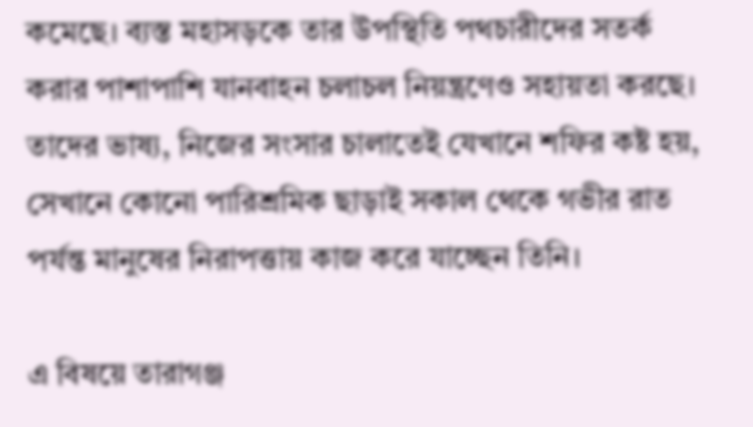কমেছে। ব্যস্ত মহাসড়কে তার উপস্থিতি পথচারীদের সতর্ক করার পাশাপাশি যানবাহন চলাচল নিয়ন্ত্রণেও সহায়তা করছে। তাদের ভাষ্য, নিজের সংসার চালাতেই যেখানে শফির কষ্ট হয়, সেখানে কোনো পারিশ্রমিক ছাড়াই সকাল থেকে গভীর রাত পর্যন্ত মানুষের নিরাপত্তায় কাজ করে যাচ্ছেন তিনি।

এ বিষয়ে তারাগঞ্জ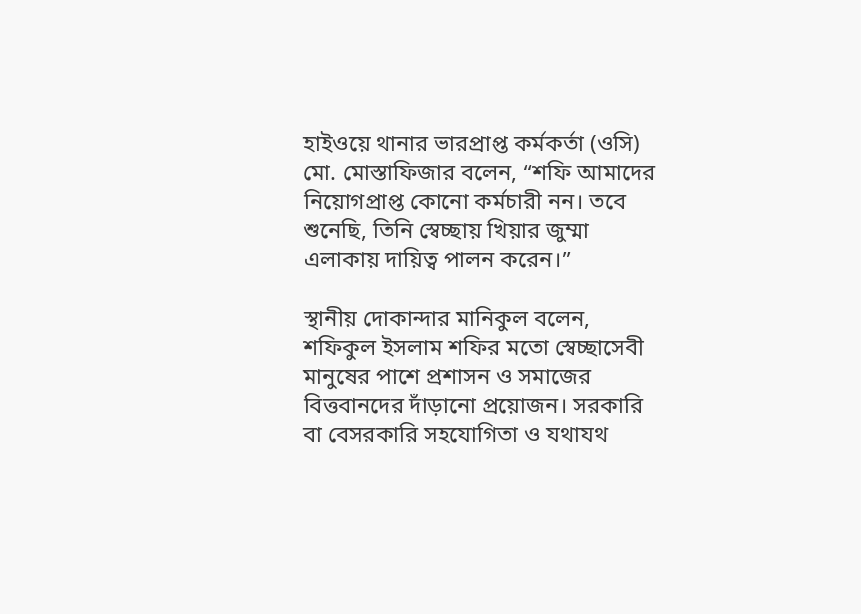হাইওয়ে থানার ভারপ্রাপ্ত কর্মকর্তা (ওসি) মো. মোস্তাফিজার বলেন, “শফি আমাদের নিয়োগপ্রাপ্ত কোনো কর্মচারী নন। তবে শুনেছি, তিনি স্বেচ্ছায় খিয়ার জুম্মা এলাকায় দায়িত্ব পালন করেন।”

স্থানীয় দোকান্দার মানিকুল বলেন, শফিকুল ইসলাম শফির মতো স্বেচ্ছাসেবী মানুষের পাশে প্রশাসন ও সমাজের বিত্তবানদের দাঁড়ানো প্রয়োজন। সরকারি বা বেসরকারি সহযোগিতা ও যথাযথ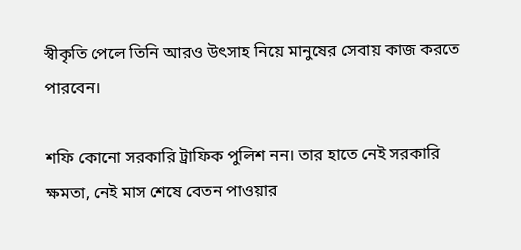স্বীকৃতি পেলে তিনি আরও উৎসাহ নিয়ে মানুষের সেবায় কাজ করতে পারবেন।

শফি কোনো সরকারি ট্রাফিক পুলিশ নন। তার হাতে নেই সরকারি ক্ষমতা, নেই মাস শেষে বেতন পাওয়ার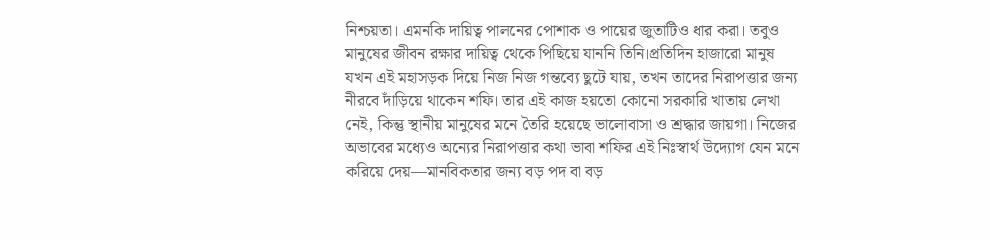নিশ্চয়তা। এমনকি দায়িত্ব পালনের পোশাক ও পায়ের জুতাটিও ধার করা। তবুও মানুষের জীবন রক্ষার দায়িত্ব থেকে পিছিয়ে যাননি তিনি।প্রতিদিন হাজারো মানুষ যখন এই মহাসড়ক দিয়ে নিজ নিজ গন্তব্যে ছুটে যায়, তখন তাদের নিরাপত্তার জন্য নীরবে দাঁড়িয়ে থাকেন শফি। তার এই কাজ হয়তো কোনো সরকারি খাতায় লেখা নেই, কিন্তু স্থানীয় মানুষের মনে তৈরি হয়েছে ভালোবাসা ও শ্রদ্ধার জায়গা। নিজের অভাবের মধ্যেও অন্যের নিরাপত্তার কথা ভাবা শফির এই নিঃস্বার্থ উদ্যোগ যেন মনে করিয়ে দেয়—মানবিকতার জন্য বড় পদ বা বড়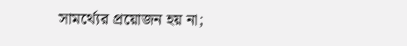সামর্থ্যের প্রয়োজন হয় না;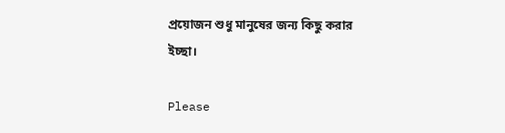প্রয়োজন শুধু মানুষের জন্য কিছু করার ইচ্ছা।

Please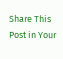Share This Post in Your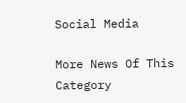Social Media

More News Of This Category